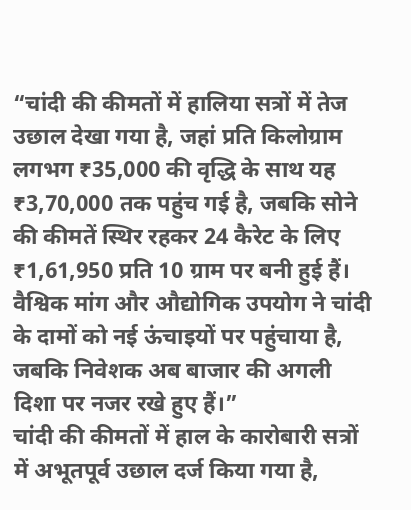“चांदी की कीमतों में हालिया सत्रों में तेज उछाल देखा गया है, जहां प्रति किलोग्राम लगभग ₹35,000 की वृद्धि के साथ यह ₹3,70,000 तक पहुंच गई है, जबकि सोने की कीमतें स्थिर रहकर 24 कैरेट के लिए ₹1,61,950 प्रति 10 ग्राम पर बनी हुई हैं। वैश्विक मांग और औद्योगिक उपयोग ने चांदी के दामों को नई ऊंचाइयों पर पहुंचाया है, जबकि निवेशक अब बाजार की अगली दिशा पर नजर रखे हुए हैं।”
चांदी की कीमतों में हाल के कारोबारी सत्रों में अभूतपूर्व उछाल दर्ज किया गया है,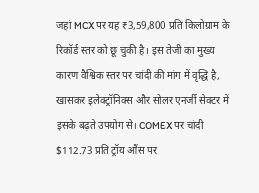जहां MCX पर यह ₹3,59,800 प्रति किलोग्राम के रिकॉर्ड स्तर को छू चुकी है। इस तेजी का मुख्य कारण वैश्विक स्तर पर चांदी की मांग में वृद्धि है, खासकर इलेक्ट्रॉनिक्स और सोलर एनर्जी सेक्टर में इसके बढ़ते उपयोग से। COMEX पर चांदी $112.73 प्रति ट्रॉय औंस पर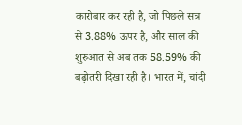कारोबार कर रही है, जो पिछले सत्र से 3.88% ऊपर है, और साल की शुरुआत से अब तक 58.59% की बढ़ोतरी दिखा रही है। भारत में, चांदी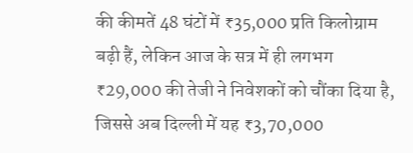की कीमतें 48 घंटों में ₹35,000 प्रति किलोग्राम बढ़ी हैं, लेकिन आज के सत्र में ही लगभग ₹29,000 की तेजी ने निवेशकों को चौंका दिया है, जिससे अब दिल्ली में यह ₹3,70,000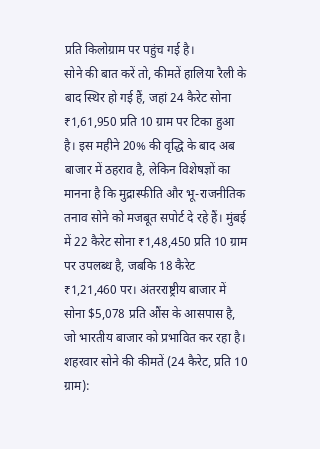प्रति किलोग्राम पर पहुंच गई है।
सोने की बात करें तो, कीमतें हालिया रैली के बाद स्थिर हो गई हैं, जहां 24 कैरेट सोना ₹1,61,950 प्रति 10 ग्राम पर टिका हुआ है। इस महीने 20% की वृद्धि के बाद अब बाजार में ठहराव है, लेकिन विशेषज्ञों का मानना है कि मुद्रास्फीति और भू-राजनीतिक तनाव सोने को मजबूत सपोर्ट दे रहे हैं। मुंबई में 22 कैरेट सोना ₹1,48,450 प्रति 10 ग्राम पर उपलब्ध है, जबकि 18 कैरेट ₹1,21,460 पर। अंतरराष्ट्रीय बाजार में सोना $5,078 प्रति औंस के आसपास है, जो भारतीय बाजार को प्रभावित कर रहा है।
शहरवार सोने की कीमतें (24 कैरेट, प्रति 10 ग्राम):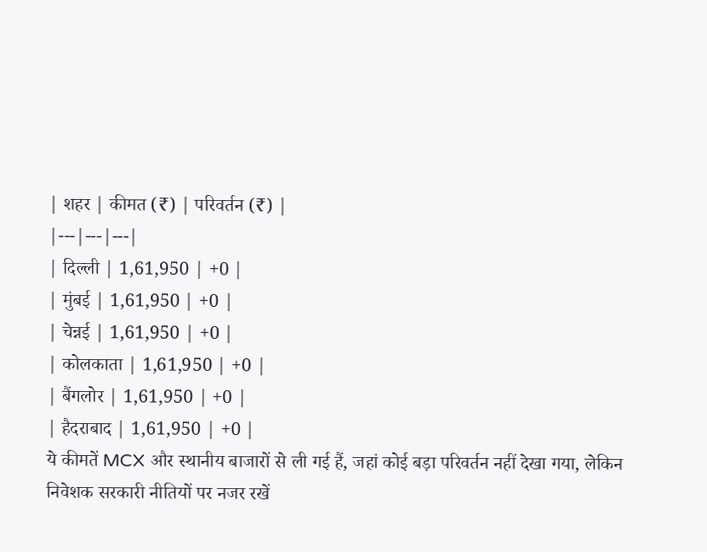| शहर | कीमत (₹) | परिवर्तन (₹) |
|---|---|---|
| दिल्ली | 1,61,950 | +0 |
| मुंबई | 1,61,950 | +0 |
| चेन्नई | 1,61,950 | +0 |
| कोलकाता | 1,61,950 | +0 |
| बैंगलोर | 1,61,950 | +0 |
| हैदराबाद | 1,61,950 | +0 |
ये कीमतें MCX और स्थानीय बाजारों से ली गई हैं, जहां कोई बड़ा परिवर्तन नहीं देखा गया, लेकिन निवेशक सरकारी नीतियों पर नजर रखें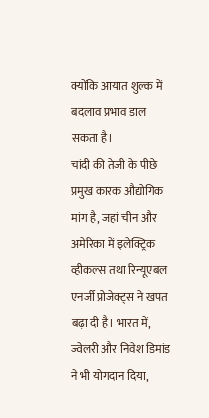क्योंकि आयात शुल्क में बदलाव प्रभाव डाल सकता है।
चांदी की तेजी के पीछे प्रमुख कारक औद्योगिक मांग है, जहां चीन और अमेरिका में इलेक्ट्रिक व्हीकल्स तथा रिन्यूएबल एनर्जी प्रोजेक्ट्स ने खपत बढ़ा दी है। भारत में, ज्वेलरी और निवेश डिमांड ने भी योगदान दिया,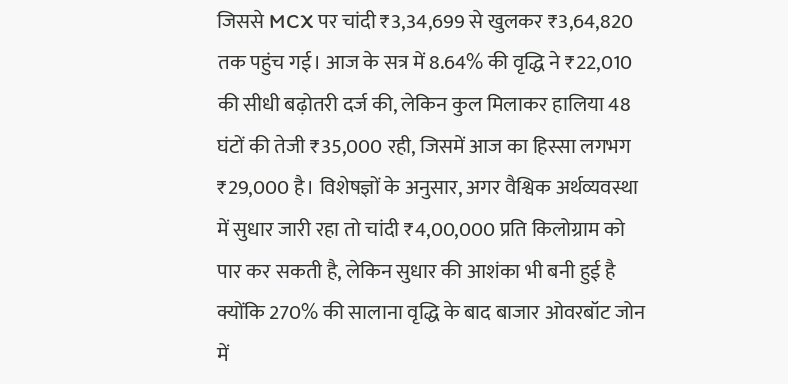जिससे MCX पर चांदी ₹3,34,699 से खुलकर ₹3,64,820 तक पहुंच गई। आज के सत्र में 8.64% की वृद्धि ने ₹22,010 की सीधी बढ़ोतरी दर्ज की, लेकिन कुल मिलाकर हालिया 48 घंटों की तेजी ₹35,000 रही, जिसमें आज का हिस्सा लगभग ₹29,000 है। विशेषज्ञों के अनुसार, अगर वैश्विक अर्थव्यवस्था में सुधार जारी रहा तो चांदी ₹4,00,000 प्रति किलोग्राम को पार कर सकती है, लेकिन सुधार की आशंका भी बनी हुई है क्योंकि 270% की सालाना वृद्धि के बाद बाजार ओवरबॉट जोन में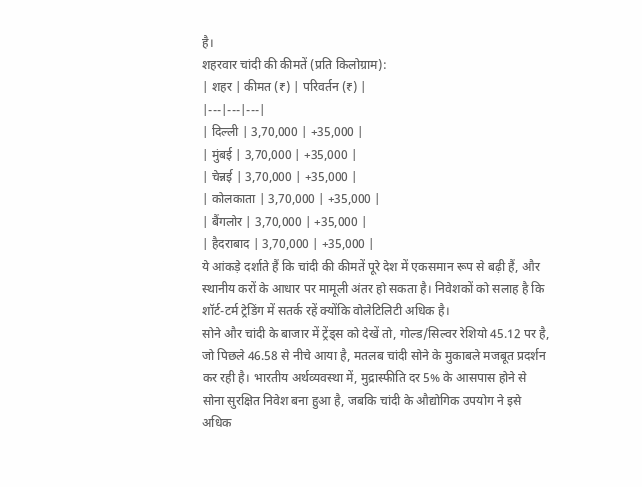है।
शहरवार चांदी की कीमतें (प्रति किलोग्राम):
| शहर | कीमत (₹) | परिवर्तन (₹) |
|---|---|---|
| दिल्ली | 3,70,000 | +35,000 |
| मुंबई | 3,70,000 | +35,000 |
| चेन्नई | 3,70,000 | +35,000 |
| कोलकाता | 3,70,000 | +35,000 |
| बैंगलोर | 3,70,000 | +35,000 |
| हैदराबाद | 3,70,000 | +35,000 |
ये आंकड़े दर्शाते हैं कि चांदी की कीमतें पूरे देश में एकसमान रूप से बढ़ी हैं, और स्थानीय करों के आधार पर मामूली अंतर हो सकता है। निवेशकों को सलाह है कि शॉर्ट-टर्म ट्रेडिंग में सतर्क रहें क्योंकि वोलेटिलिटी अधिक है।
सोने और चांदी के बाजार में ट्रेंड्स को देखें तो, गोल्ड/सिल्वर रेशियो 45.12 पर है, जो पिछले 46.58 से नीचे आया है, मतलब चांदी सोने के मुकाबले मजबूत प्रदर्शन कर रही है। भारतीय अर्थव्यवस्था में, मुद्रास्फीति दर 5% के आसपास होने से सोना सुरक्षित निवेश बना हुआ है, जबकि चांदी के औद्योगिक उपयोग ने इसे अधिक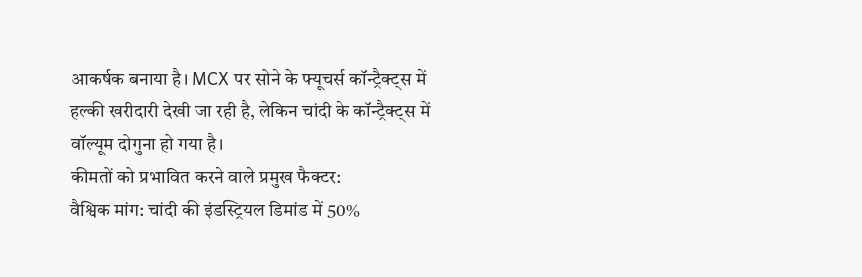आकर्षक बनाया है। MCX पर सोने के फ्यूचर्स कॉन्ट्रैक्ट्स में हल्की खरीदारी देखी जा रही है, लेकिन चांदी के कॉन्ट्रैक्ट्स में वॉल्यूम दोगुना हो गया है।
कीमतों को प्रभावित करने वाले प्रमुख फैक्टर:
वैश्विक मांग: चांदी की इंडस्ट्रियल डिमांड में 50%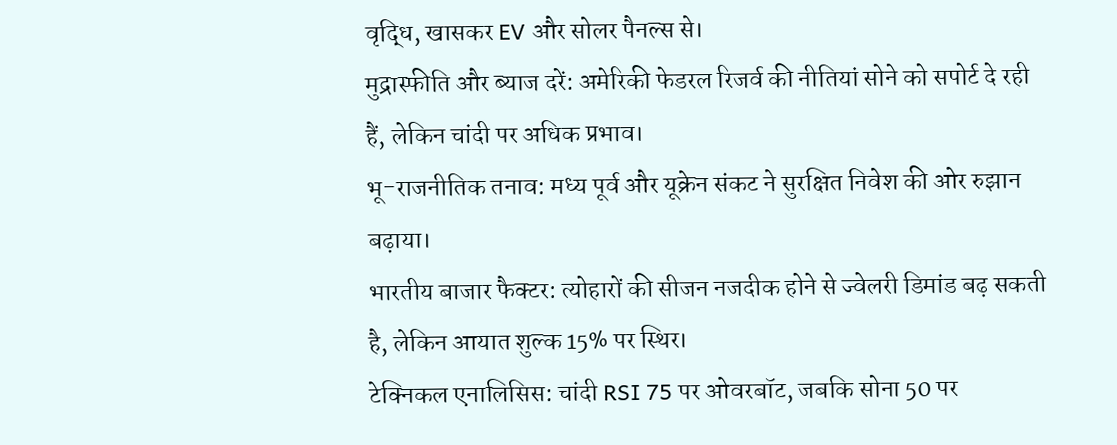वृद्धि, खासकर EV और सोलर पैनल्स से।
मुद्रास्फीति और ब्याज दरें: अमेरिकी फेडरल रिजर्व की नीतियां सोने को सपोर्ट दे रही हैं, लेकिन चांदी पर अधिक प्रभाव।
भू-राजनीतिक तनाव: मध्य पूर्व और यूक्रेन संकट ने सुरक्षित निवेश की ओर रुझान बढ़ाया।
भारतीय बाजार फैक्टर: त्योहारों की सीजन नजदीक होने से ज्वेलरी डिमांड बढ़ सकती है, लेकिन आयात शुल्क 15% पर स्थिर।
टेक्निकल एनालिसिस: चांदी RSI 75 पर ओवरबॉट, जबकि सोना 50 पर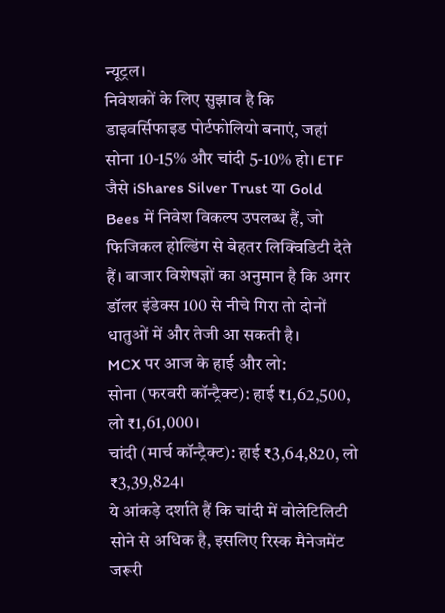न्यूट्रल।
निवेशकों के लिए सुझाव है कि डाइवर्सिफाइड पोर्टफोलियो बनाएं, जहां सोना 10-15% और चांदी 5-10% हो। ETF जैसे iShares Silver Trust या Gold Bees में निवेश विकल्प उपलब्ध हैं, जो फिजिकल होल्डिंग से बेहतर लिक्विडिटी देते हैं। बाजार विशेषज्ञों का अनुमान है कि अगर डॉलर इंडेक्स 100 से नीचे गिरा तो दोनों धातुओं में और तेजी आ सकती है।
MCX पर आज के हाई और लो:
सोना (फरवरी कॉन्ट्रैक्ट): हाई ₹1,62,500, लो ₹1,61,000।
चांदी (मार्च कॉन्ट्रैक्ट): हाई ₹3,64,820, लो ₹3,39,824।
ये आंकड़े दर्शाते हैं कि चांदी में वोलेटिलिटी सोने से अधिक है, इसलिए रिस्क मैनेजमेंट जरूरी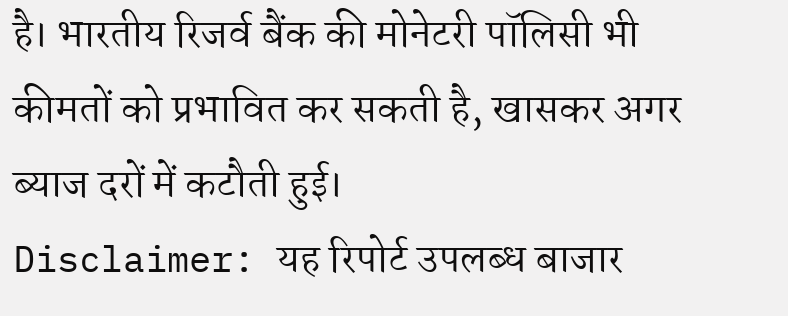है। भारतीय रिजर्व बैंक की मोनेटरी पॉलिसी भी कीमतों को प्रभावित कर सकती है, खासकर अगर ब्याज दरों में कटौती हुई।
Disclaimer: यह रिपोर्ट उपलब्ध बाजार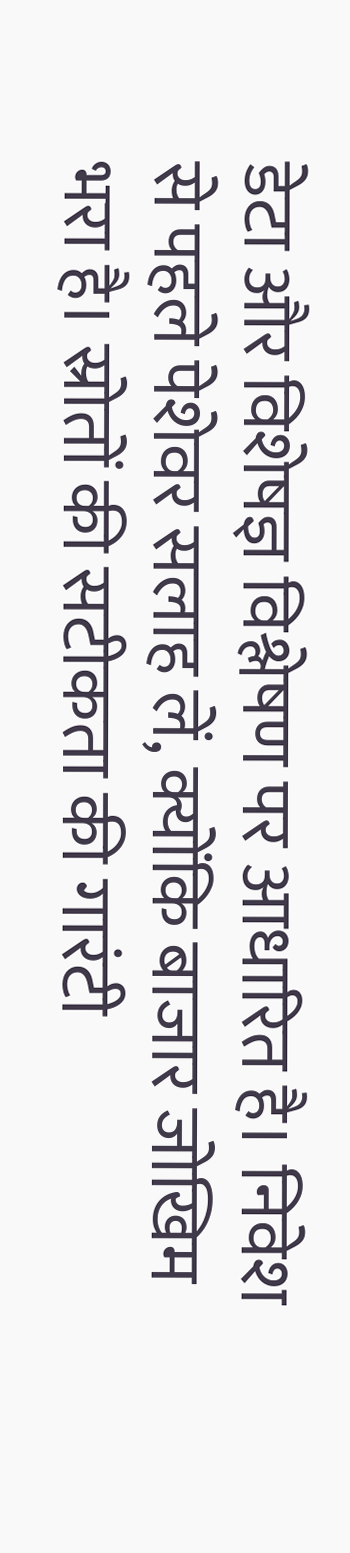डेटा और विशेषज्ञ विश्लेषण पर आधारित है। निवेश से पहले पेशेवर सलाह लें, क्योंकि बाजार जोखिम भरा है। स्रोतों की सटीकता की गारंटी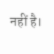नहीं है।